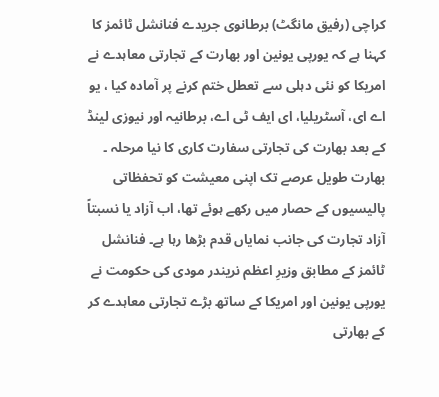کراچی (رفیق مانگٹ) برطانوی جریدے فنانشل ٹائمز کا کہنا ہے کہ یورپی یونین اور بھارت کے تجارتی معاہدے نے امریکا کو نئی دہلی سے تعطل ختم کرنے پر آمادہ کیا ، یو اے ای، آسٹریلیا، ای ایف ٹی اے، برطانیہ اور نیوزی لینڈ کے بعد بھارت کی تجارتی سفارت کاری کا نیا مرحلہ ۔ بھارت طویل عرصے تک اپنی معیشت کو تحفظاتی پالیسیوں کے حصار میں رکھے ہوئے تھا، اب آزاد یا نسبتاً آزاد تجارت کی جانب نمایاں قدم بڑھا رہا ہے۔ فنانشل ٹائمز کے مطابق وزیرِ اعظم نریندر مودی کی حکومت نے یورپی یونین اور امریکا کے ساتھ بڑے تجارتی معاہدے کر کے بھارتی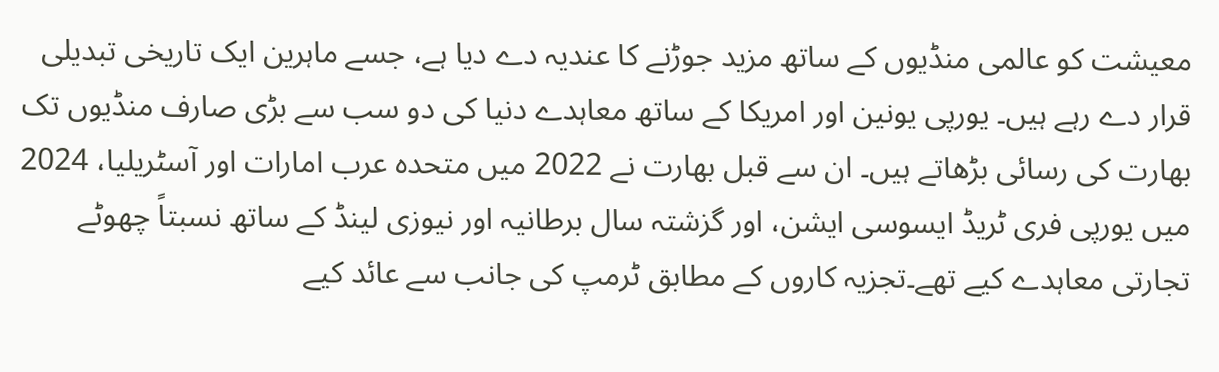معیشت کو عالمی منڈیوں کے ساتھ مزید جوڑنے کا عندیہ دے دیا ہے، جسے ماہرین ایک تاریخی تبدیلی قرار دے رہے ہیں۔ یورپی یونین اور امریکا کے ساتھ معاہدے دنیا کی دو سب سے بڑی صارف منڈیوں تک بھارت کی رسائی بڑھاتے ہیں۔ ان سے قبل بھارت نے 2022 میں متحدہ عرب امارات اور آسٹریلیا، 2024 میں یورپی فری ٹریڈ ایسوسی ایشن، اور گزشتہ سال برطانیہ اور نیوزی لینڈ کے ساتھ نسبتاً چھوٹے تجارتی معاہدے کیے تھے۔تجزیہ کاروں کے مطابق ٹرمپ کی جانب سے عائد کیے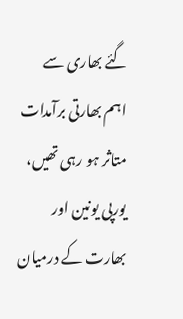گئے بھاری سے اہم بھارتی برآمدات متاثر ہو رہی تھیں، یورپی یونین اور بھارت کے درمیان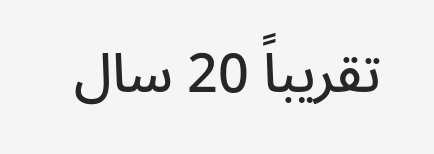تقریباً 20 سال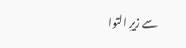سے زیرِ التوا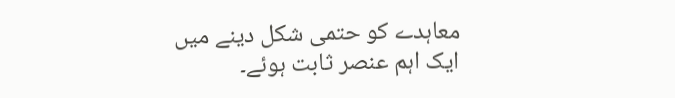معاہدے کو حتمی شکل دینے میں ایک اہم عنصر ثابت ہوئے۔